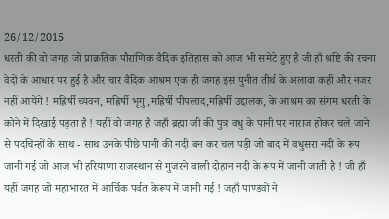26/12/2015
धरती की वो जगह जो प्राक्रतिक पौराणिक वैदिक इतिहास को आज भी समेटे हुए है जी हाँ श्रष्टि की रचना वेदों के आधार पर हुई है और चार वैदिक आश्रम एक ही जगह इस पुनीत तीर्थ के अलावा कहीं और नजर नहीं आयेंगे ! मह्रिर्षी च्यवन, मह्रिर्षी भृगु,मह्रिर्षी पीपलाद,मह्रिर्षी उद्दालक, के आश्रम का संगम धरती के कोने में दिखाई पड़ता है ! यहीं वो जगह है जहाँ ब्रह्मा जी की पुत्र वधु के पानी पर नाराज होकर चले जाने से पदचिन्हों के साथ - साथ उनके पीछे पानी की नदी बन कर चल पड़ी जो बाद में वधुसरा नदी के रूप जानी गई जो आज भी हरियाणा राजस्थान से गुजरने वाली दोहान नदी के रूप में जानी जाती है ! जी हाँ यहीं जगह जो महाभारत में आर्चिक पर्वत केरूप में जानी गई ! जहाँ पाण्डवों ने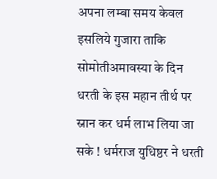अपना लम्बा समय केवल इसलिये गुजारा ताकि सोमोतीअमावस्या के दिन धरती के इस महान तीर्थ पर स्नान कर धर्म लाभ लिया जा सके ! धर्मराज युधिष्ठर ने धरती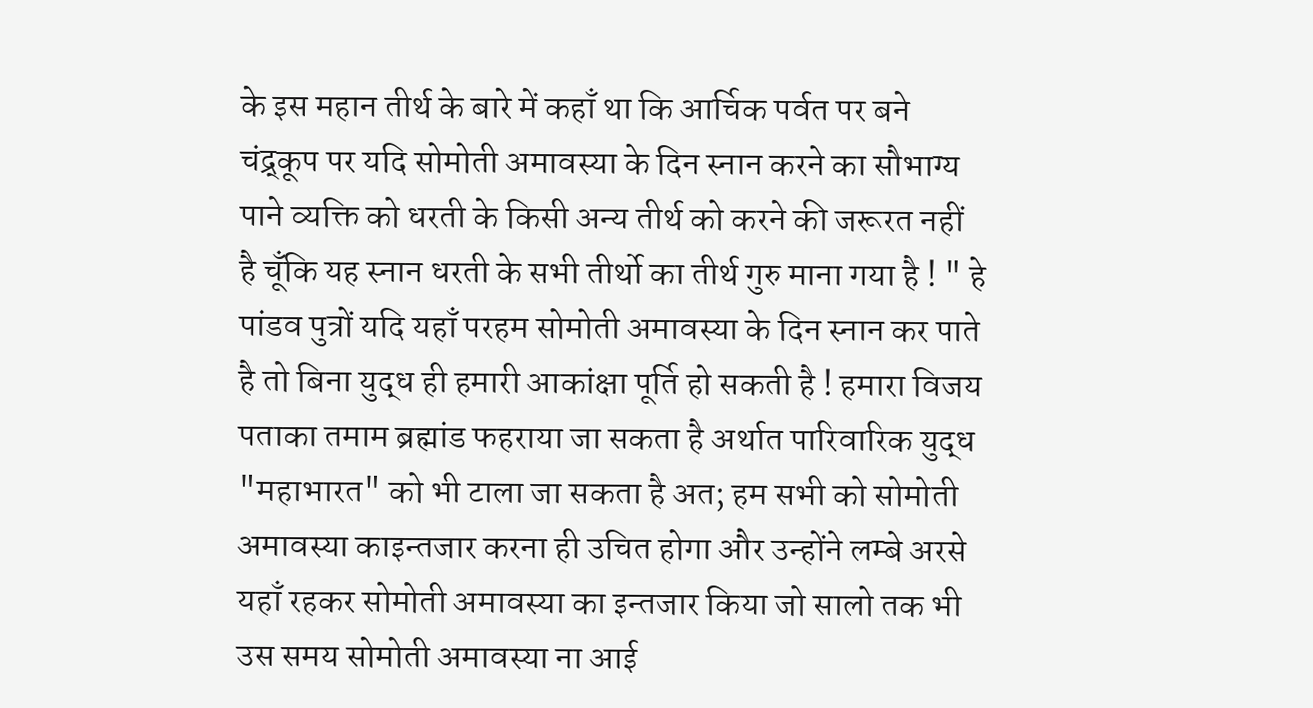के इस महान तीर्थ के बारे में कहाँ था कि आर्चिक पर्वत पर बने चंद्र्कूप पर यदि सोमोती अमावस्या के दिन स्नान करने का सौभाग्य पाने व्यक्ति को धरती के किसी अन्य तीर्थ को करने की जरूरत नहीं है चूँकि यह स्नान धरती के सभी तीर्थो का तीर्थ गुरु माना गया है ! " हे पांडव पुत्रों यदि यहाँ परहम सोमोती अमावस्या के दिन स्नान कर पाते है तो बिना युद्ध ही हमारी आकांक्षा पूर्ति हो सकती है ! हमारा विजय पताका तमाम ब्रह्मांड फहराया जा सकता है अर्थात पारिवारिक युद्ध "महाभारत" को भी टाला जा सकता है अत; हम सभी को सोमोती अमावस्या काइन्तजार करना ही उचित होगा और उन्होंने लम्बे अरसे यहाँ रहकर सोमोती अमावस्या का इन्तजार किया जो सालो तक भी उस समय सोमोती अमावस्या ना आई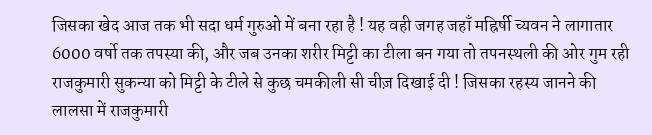जिसका खेद आज तक भी सदा धर्म गुरुओ में बना रहा है ! यह वही जगह जहाँ मह्रिर्षी च्यवन ने लागातार 6000 वर्षो तक तपस्या की, और जब उनका शरीर मिट्टी का टीला बन गया तो तपनस्थली की ओर गुम रही राजकुमारी सुकन्या को मिट्टी के टीले से कुछ चमकीली सी चीज़ दिखाई दी ! जिसका रहस्य जानने की लालसा में राजकुमारी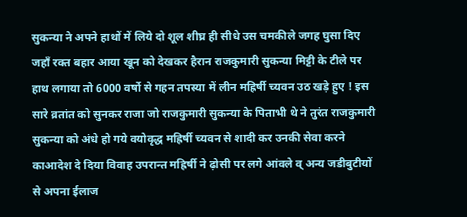सुकन्या ने अपने हाथों में लिये दो शूल शीघ्र ही सीधे उस चमकीले जगह घुसा दिए जहाँ रक्त बहार आया खून को देखकर हैरान राजकुमारी सुकन्या मिट्टी के टीले पर हाथ लगाया तो 6000 वर्षो से गहन तपस्या में लीन मह्रिर्षी च्यवन उठ खड़े हुए ! इस सारे व्रतांत को सुनकर राजा जो राजकुमारी सुकन्या के पिताभी थे ने तुरंत राजकुमारी सुकन्या को अंधे हो गये वयोवृद्ध मह्रिर्षी च्यवन से शादी कर उनकी सेवा करने काआदेश दे दिया विवाह उपरान्त मह्रिर्षी ने ढ़ोसी पर लगे आंवले व् अन्य जडीबुटीयों से अपना ईलाज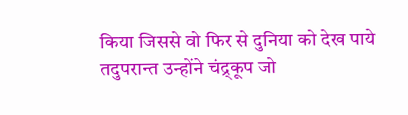किया जिससे वो फिर से दुनिया को देख पाये तदुपरान्त उन्होंने चंद्र्कूप जो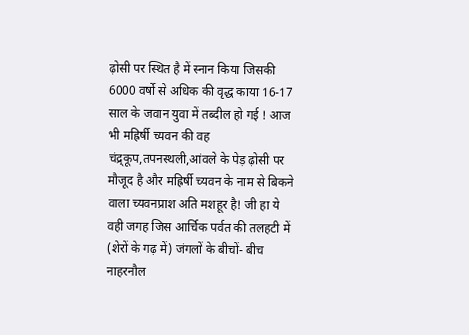ढ़ोसी पर स्थित है में स्नान किया जिसकी 6000 वर्षो से अधिक की वृद्ध काया 16-17 साल के जवान युवा में तब्दील हो गई ! आज भी मह्रिर्षी च्यवन की वह चंद्र्कूप,तपनस्थली,आंवले के पेड़ ढ़ोसी पर मौजूद है और मह्रिर्षी च्यवन के नाम से बिकने वाला च्यवनप्राश अति मशहूर है! जी हा ये वही जगह जिस आर्चिक पर्वत की तलहटी में (शेरों के गढ़ में) जंगलों के बीचों- बीच नाहरनौल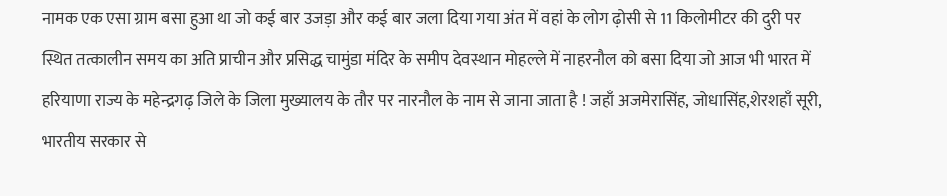नामक एक एसा ग्राम बसा हुआ था जो कई बार उजड़ा और कई बार जला दिया गया अंत में वहां के लोग ढ़ोसी से 11 किलोमीटर की दुरी पर स्थित तत्कालीन समय का अति प्राचीन और प्रसिद्ध चामुंडा मंदिर के समीप देवस्थान मोहल्ले में नाहरनौल को बसा दिया जो आज भी भारत में हरियाणा राज्य के महेन्द्रगढ़ जिले के जिला मुख्यालय के तौर पर नारनौल के नाम से जाना जाता है ! जहाँ अजमेरासिंह, जोधासिंह,शेरशहाँ सूरी, भारतीय सरकार से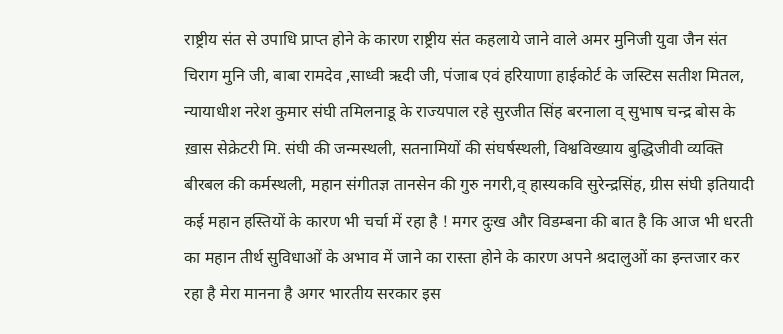राष्ट्रीय संत से उपाधि प्राप्त होने के कारण राष्ट्रीय संत कहलाये जाने वाले अमर मुनिजी युवा जैन संत चिराग मुनि जी, बाबा रामदेव ,साध्वी ऋदी जी, पंजाब एवं हरियाणा हाईकोर्ट के जस्टिस सतीश मितल, न्यायाधीश नरेश कुमार संघी तमिलनाडू के राज्यपाल रहे सुरजीत सिंह बरनाला व् सुभाष चन्द्र बोस के ख़ास सेक्रेटरी मि. संघी की जन्मस्थली, सतनामियों की संघर्षस्थली, विश्वविख्याय बुद्धिजीवी व्यक्ति बीरबल की कर्मस्थली, महान संगीतज्ञ तानसेन की गुरु नगरी,व् हास्यकवि सुरेन्द्रसिंह, ग्रीस संघी इतियादी कई महान हस्तियों के कारण भी चर्चा में रहा है ! मगर दुःख और विडम्बना की बात है कि आज भी धरती का महान तीर्थ सुविधाओं के अभाव में जाने का रास्ता होने के कारण अपने श्रदालुओं का इन्तजार कर रहा है मेरा मानना है अगर भारतीय सरकार इस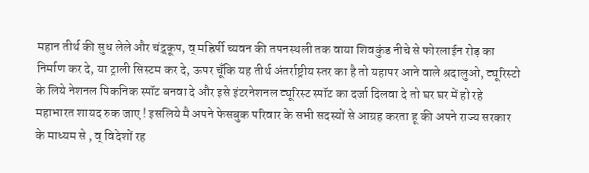महान तीर्थ की सुध लेले और चंद्र्कूप, व् मह्रिर्षी च्यवन की तपनस्थली तक वाया शिवकुंड नीचे से फोरलाईन रोड़ का निर्माण कर दे, या ट्राली सिस्टम कर दे, ऊपर चूँकि यह तीर्थ अंतर्राष्ट्रीय स्तर का है तो यहापर आने वाले श्रदालुओ, ट्यूरिस्टो के लिये नेशनल पिकनिक स्पॉट बनवा दे और इसे इंटरनेशनल ट्यूरिस्ट स्पॉट का दर्जा दिलवा दे तो घर घर में हो रहे महाभारत शायद रुक जाए ! इसलिये मै अपने फेसबुक परिवार के सभी सदस्यों से आग्रह करता हू की अपने राज्य सरकार के माध्यम से , व् विदेशों रह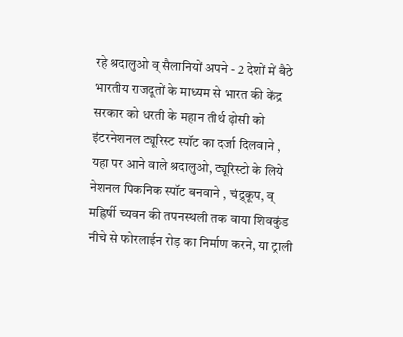रहे श्रदालुओ व् सैलानियों अपने - 2 देशों में बैठे भारतीय राजदूतों के माध्यम से भारत की केंद्र सरकार को धरती के महान तीर्थ ढ़ोसी को इंटरनेशनल ट्यूरिस्ट स्पॉट का दर्जा दिलवाने , यहा पर आने वाले श्रदालुओ, ट्यूरिस्टो के लिये नेशनल पिकनिक स्पॉट बनवाने , चंद्र्कूप, व् मह्रिर्षी च्यवन की तपनस्थली तक वाया शिवकुंड नीचे से फोरलाईन रोड़ का निर्माण करने, या ट्राली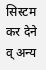सिस्टम कर देने व् अन्य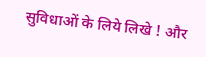सुविधाओं के लिये लिखे ! और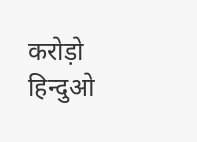करोड़ो हिन्दुओ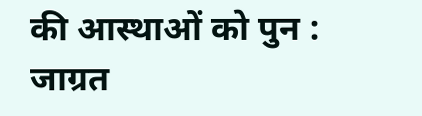की आस्थाओं को पुन : जाग्रत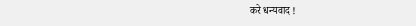करे धन्यवाद !